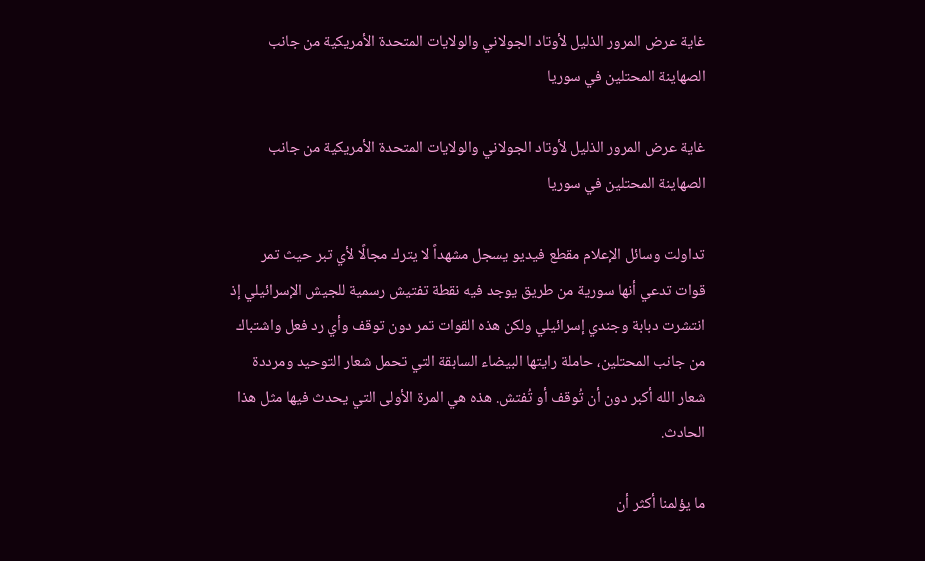غاية عرض المرور الذليل لأوتاد الجولاني والولايات المتحدة الأمريكية من جانب الصهاينة المحتلين في سوريا

غاية عرض المرور الذليل لأوتاد الجولاني والولايات المتحدة الأمريكية من جانب الصهاينة المحتلين في سوريا

تداولت وسائل الإعلام مقطع فيديو يسجل مشهداً لا يترك مجالًا لأي تبر حيث تمر قوات تدعي أنها سورية من طريق يوجد فيه نقطة تفتيش رسمية للجيش الإسرائيلي إذ انتشرت دبابة وجندي إسرائيلي ولكن هذه القوات تمر دون توقف وأي رد فعل واشتباك من جانب المحتلين، حاملة رايتها البيضاء السابقة التي تحمل شعار التوحيد ومرددة شعار الله أكبر دون أن تُوقف أو تُفتش. هذه هي المرة الأولى التي يحدث فيها مثل هذا الحادث.

ما يؤلمنا أكثر أن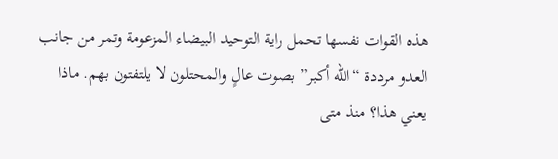هذه القوات نفسها تحمل راية التوحيد البيضاء المزعومة وتمر من جانب العدو مرددة “الله أكبر” بصوت عالٍ والمحتلون لا يلتفتون بهم. ماذا يعني هذا؟ منذ متى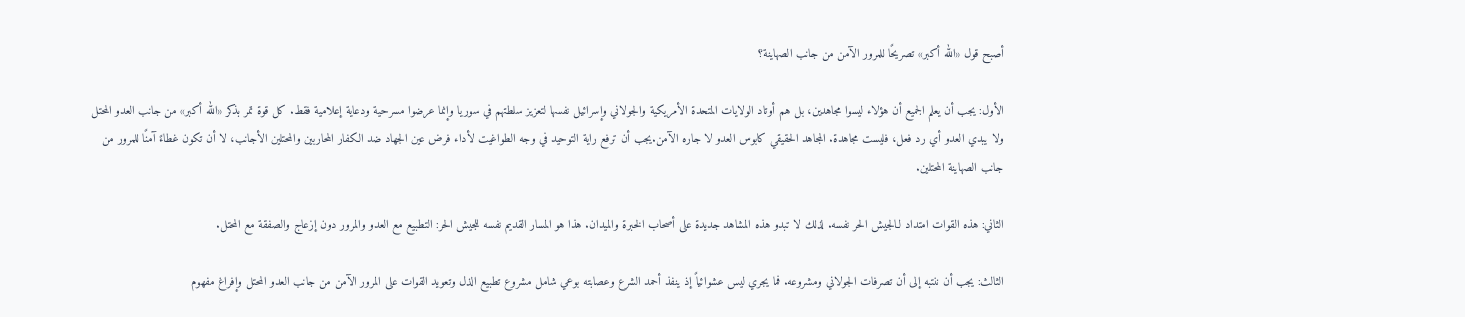أصبح قول «الله أكبر» تصريحًا للمرور الآمن من جانب الصهاينة؟

الأول: يجب أن يعلم الجميع أن هؤلاء ليسوا مجاهدين، بل هم أوتاد الولايات المتحدة الأمريكية والجولاني وإسرائيل نفسها لتعزيز سلطتهم في سوريا وإنما عرضوا مسرحية ودعاية إعلامية فقط. كل قوة تمر بذكر «الله أكبر» من جانب العدو المحتل ولا يبدي العدو أي رد فعل، فليست مجاهدة. المجاهد الحقيقي كابوس العدو لا جاره الآمن.يجب أن ترفع راية التوحيد في وجه الطواغيت لأداء فرض عين الجهاد ضد الكفار المحاربين والمحتلين الأجانب، لا أن تكون غطاءً آمنًا للمرور من جانب الصهاينة المحتلين.

الثاني: هذه القوات امتداد لـالجيش الحر نفسه. لذلك لا تبدو هذه المشاهد جديدة على أصحاب الخبرة والميدان. هذا هو المسار القديم نفسه للجيش الحر: التطبيع مع العدو والمرور دون إزعاج والصفقة مع المحتل.

الثالث: يجب أن ننتبه إلى أن تصرفات الجولاني ومشروعه. فما يجري ليس عشوائياً إذ ينفذ أحمد الشرع وعصابته بوعي شامل مشروع تطبيع الذل وتعويد القوات على المرور الآمن من جانب العدو المحتل وإفراغ مفهوم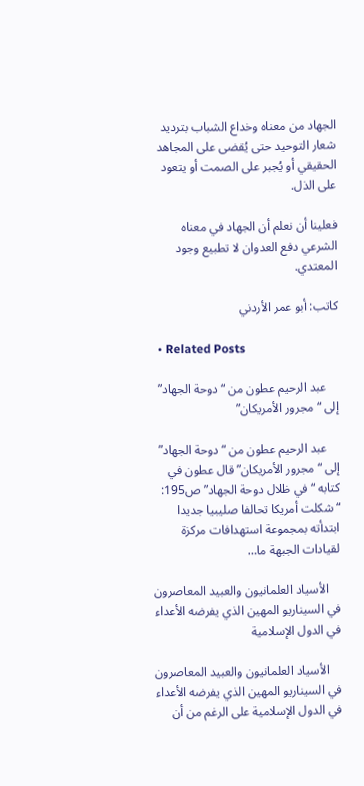الجهاد من معناه وخداع الشباب بترديد شعار التوحيد حتى يُقضى على المجاهد الحقيقي أو يُجبر على الصمت أو يتعود على الذل.

فعلينا أن نعلم أن الجهاد في معناه الشرعي دفع العدوان لا تطبيع وجود المعتدي.

كاتب: أبو عمر الأردني

  • Related Posts

    عبد الرحيم عطون من “دوحة الجهاد” إلى “مجرور الأمريكان”

    عبد الرحيم عطون من “دوحة الجهاد” إلى “مجرور الأمريكان” قال عطون في كتابه “في ظلال دوحة الجهاد” ص195: “شكلت أمريكا تحالفا صليبيا جديدا ابتدأته بمجموعة استهدافات مركزة لقيادات الجبهة ما…

    الأسياد العلمانيون والعبيد المعاصرون في السيناريو المهين الذي يفرضه الأعداء في الدول الإسلامية

    الأسياد العلمانيون والعبيد المعاصرون في السيناريو المهين الذي يفرضه الأعداء في الدول الإسلامية على الرغم من أن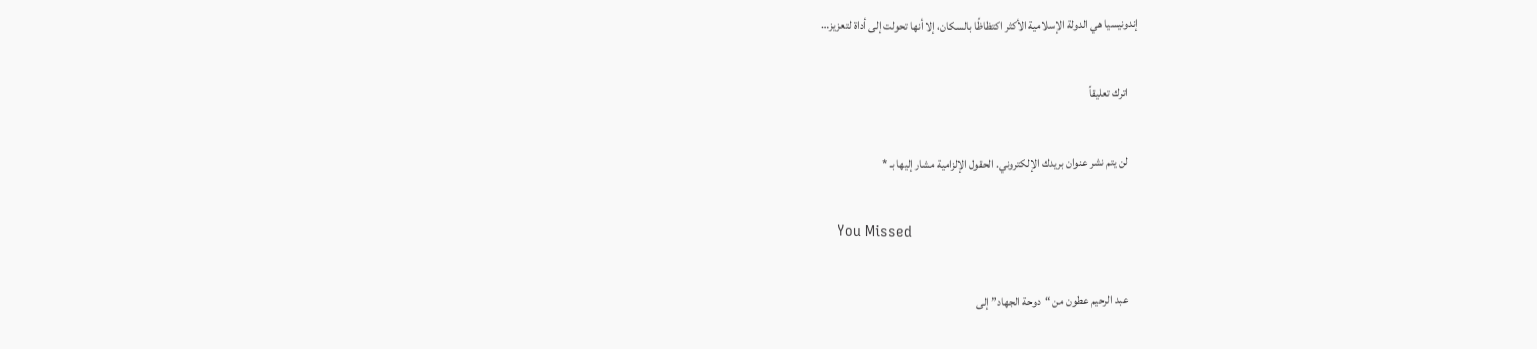إندونيسيا هي الدولة الإسلامية الأكثر اكتظاظًا بالسكان، إلا أنها تحولت إلى أداة لتعزيز…

    اترك تعليقاً

    لن يتم نشر عنوان بريدك الإلكتروني. الحقول الإلزامية مشار إليها بـ *

    You Missed

    عبد الرحيم عطون من “دوحة الجهاد” إلى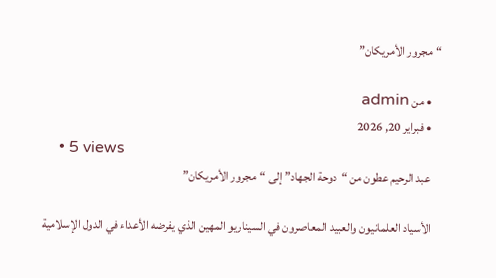“مجرور الأمريكان”

    • من admin
    • فبراير 20, 2026
    • 5 views
    عبد الرحيم عطون من “دوحة الجهاد” إلى “مجرور الأمريكان”

    الأسياد العلمانيون والعبيد المعاصرون في السيناريو المهين الذي يفرضه الأعداء في الدول الإسلامية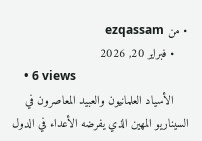• من ezqassam
    • فبراير 20, 2026
    • 6 views
    الأسياد العلمانيون والعبيد المعاصرون في السيناريو المهين الذي يفرضه الأعداء في الدول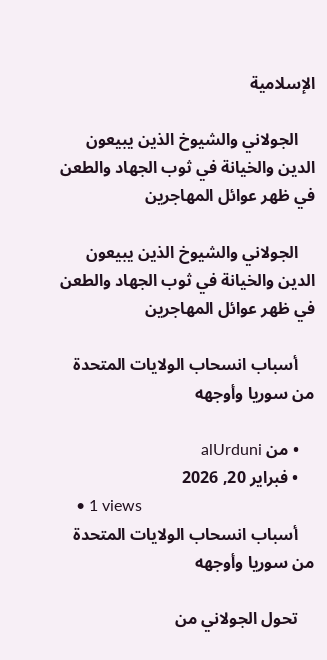الإسلامية

    الجولاني والشيوخ الذين يبيعون الدين والخيانة في ثوب الجهاد والطعن في ظهر عوائل المهاجرين

    الجولاني والشيوخ الذين يبيعون الدين والخيانة في ثوب الجهاد والطعن في ظهر عوائل المهاجرين

    أسباب انسحاب الولايات المتحدة من سوريا وأوجهه

    • من alUrduni
    • فبراير 20, 2026
    • 1 views
    أسباب انسحاب الولايات المتحدة من سوريا وأوجهه

    تحول الجولاني من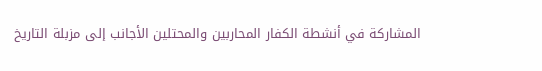المشاركة في أنشطة الكفار المحاربين والمحتلين الأجانب إلى مزبلة التاريخ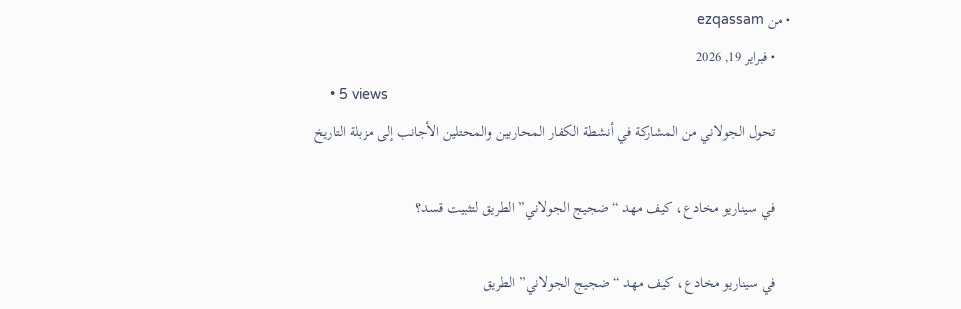• من ezqassam
    • فبراير 19, 2026
    • 5 views
    تحول الجولاني من المشاركة في أنشطة الكفار المحاربين والمحتلين الأجانب إلى مزبلة التاريخ

    في سيناريو مخادع، كيف مهد “ضجيج الجولاني” الطريق لتثبيت قسد؟

    في سيناريو مخادع، كيف مهد “ضجيج الجولاني” الطريق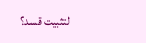لتثبيت قسد؟